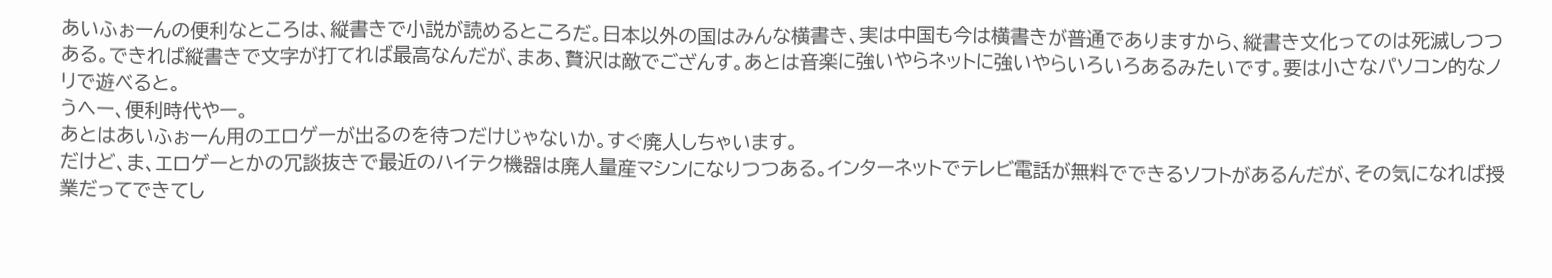あいふぉーんの便利なところは、縦書きで小説が読めるところだ。日本以外の国はみんな横書き、実は中国も今は横書きが普通でありますから、縦書き文化ってのは死滅しつつある。できれば縦書きで文字が打てれば最高なんだが、まあ、贅沢は敵でござんす。あとは音楽に強いやらネットに強いやらいろいろあるみたいです。要は小さなパソコン的なノリで遊べると。
うへー、便利時代やー。
あとはあいふぉーん用のエロゲーが出るのを待つだけじゃないか。すぐ廃人しちゃいます。
だけど、ま、エロゲーとかの冗談抜きで最近のハイテク機器は廃人量産マシンになりつつある。インターネットでテレビ電話が無料でできるソフトがあるんだが、その気になれば授業だってできてし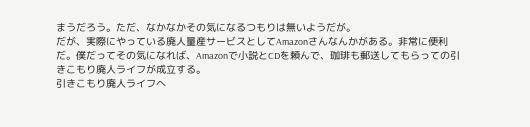まうだろう。ただ、なかなかその気になるつもりは無いようだが。
だが、実際にやっている廃人量産サービスとしてAmazonさんなんかがある。非常に便利だ。僕だってその気になれば、Amazonで小説とCDを頼んで、珈琲も郵送してもらっての引きこもり廃人ライフが成立する。
引きこもり廃人ライフへ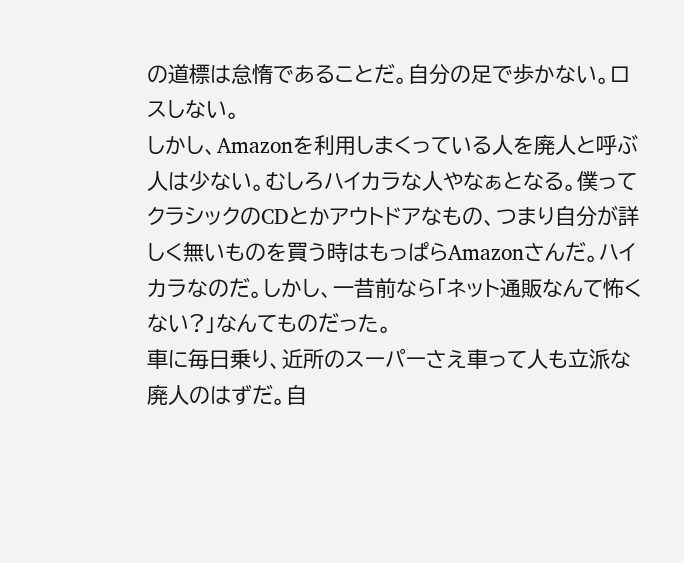の道標は怠惰であることだ。自分の足で歩かない。ロスしない。
しかし、Amazonを利用しまくっている人を廃人と呼ぶ人は少ない。むしろハイカラな人やなぁとなる。僕ってクラシックのCDとかアウトドアなもの、つまり自分が詳しく無いものを買う時はもっぱらAmazonさんだ。ハイカラなのだ。しかし、一昔前なら「ネット通販なんて怖くない?」なんてものだった。
車に毎日乗り、近所のスーパーさえ車って人も立派な廃人のはずだ。自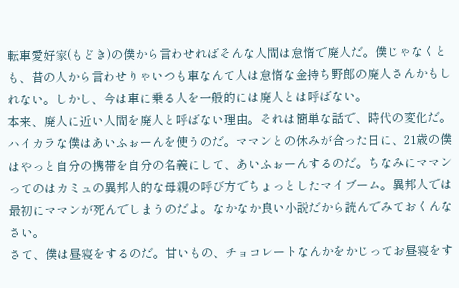転車愛好家(もどき)の僕から言わせればそんな人間は怠惰で廃人だ。僕じゃなくとも、昔の人から言わせりゃいつも車なんて人は怠惰な金持ち野郎の廃人さんかもしれない。しかし、今は車に乗る人を一般的には廃人とは呼ばない。
本来、廃人に近い人間を廃人と呼ばない理由。それは簡単な話で、時代の変化だ。
ハイカラな僕はあいふぉーんを使うのだ。ママンとの休みが合った日に、21歳の僕はやっと自分の携帯を自分の名義にして、あいふぉーんするのだ。ちなみにママンってのはカミュの異邦人的な母親の呼び方でちょっとしたマイブーム。異邦人では最初にママンが死んでしまうのだよ。なかなか良い小説だから読んでみておくんなさい。
さて、僕は昼寝をするのだ。甘いもの、チョコレートなんかをかじってお昼寝をす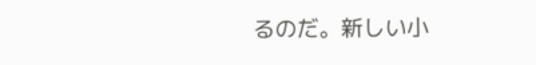るのだ。新しい小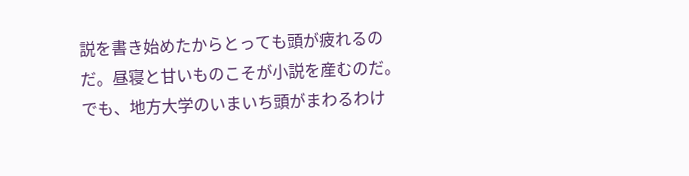説を書き始めたからとっても頭が疲れるのだ。昼寝と甘いものこそが小説を産むのだ。
でも、地方大学のいまいち頭がまわるわけ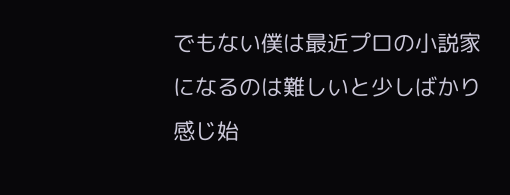でもない僕は最近プロの小説家になるのは難しいと少しばかり感じ始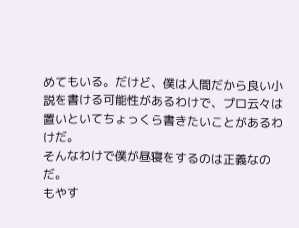めてもいる。だけど、僕は人間だから良い小説を書ける可能性があるわけで、プロ云々は置いといてちょっくら書きたいことがあるわけだ。
そんなわけで僕が昼寝をするのは正義なのだ。
もやす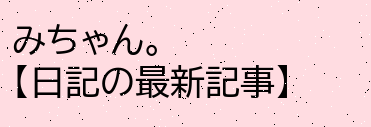みちゃん。
【日記の最新記事】